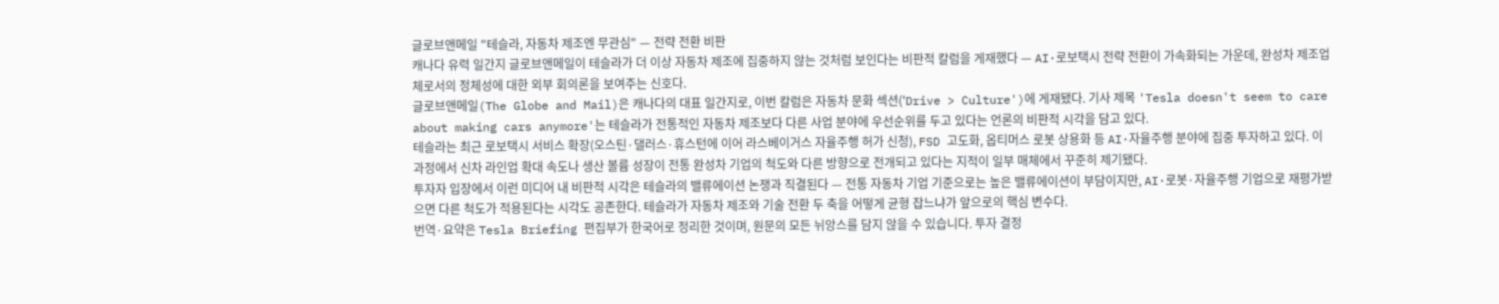글로브앤메일 "테슬라, 자동차 제조엔 무관심" — 전략 전환 비판
캐나다 유력 일간지 글로브앤메일이 테슬라가 더 이상 자동차 제조에 집중하지 않는 것처럼 보인다는 비판적 칼럼을 게재했다 — AI·로보택시 전략 전환이 가속화되는 가운데, 완성차 제조업체로서의 정체성에 대한 외부 회의론을 보여주는 신호다.
글로브앤메일(The Globe and Mail)은 캐나다의 대표 일간지로, 이번 칼럼은 자동차 문화 섹션('Drive > Culture')에 게재됐다. 기사 제목 'Tesla doesn't seem to care about making cars anymore'는 테슬라가 전통적인 자동차 제조보다 다른 사업 분야에 우선순위를 두고 있다는 언론의 비판적 시각을 담고 있다.
테슬라는 최근 로보택시 서비스 확장(오스틴·댈러스·휴스턴에 이어 라스베이거스 자율주행 허가 신청), FSD 고도화, 옵티머스 로봇 상용화 등 AI·자율주행 분야에 집중 투자하고 있다. 이 과정에서 신차 라인업 확대 속도나 생산 볼륨 성장이 전통 완성차 기업의 척도와 다른 방향으로 전개되고 있다는 지적이 일부 매체에서 꾸준히 제기됐다.
투자자 입장에서 이런 미디어 내 비판적 시각은 테슬라의 밸류에이션 논쟁과 직결된다 — 전통 자동차 기업 기준으로는 높은 밸류에이션이 부담이지만, AI·로봇·자율주행 기업으로 재평가받으면 다른 척도가 적용된다는 시각도 공존한다. 테슬라가 자동차 제조와 기술 전환 두 축을 어떻게 균형 잡느냐가 앞으로의 핵심 변수다.
번역·요약은 Tesla Briefing 편집부가 한국어로 정리한 것이며, 원문의 모든 뉘앙스를 담지 않을 수 있습니다. 투자 결정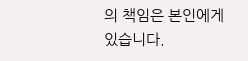의 책임은 본인에게 있습니다.